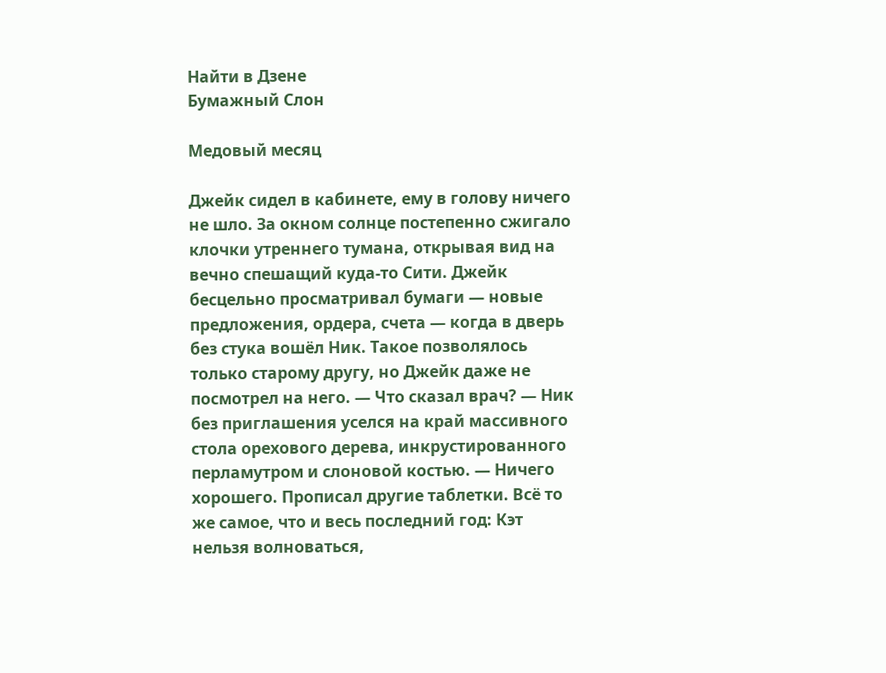Найти в Дзене
Бумажный Слон

Медовый месяц

Джейк сидел в кабинете, ему в голову ничего не шло. За окном солнце постепенно сжигало клочки утреннего тумана, открывая вид на вечно спешащий куда-то Сити. Джейк бесцельно просматривал бумаги — новые предложения, ордера, счета — когда в дверь без стука вошёл Ник. Такое позволялось только старому другу, но Джейк даже не посмотрел на него. — Что сказал врач? — Ник без приглашения уселся на край массивного стола орехового дерева, инкрустированного перламутром и слоновой костью. — Ничего хорошего. Прописал другие таблетки. Всё то же самое, что и весь последний год: Кэт нельзя волноваться,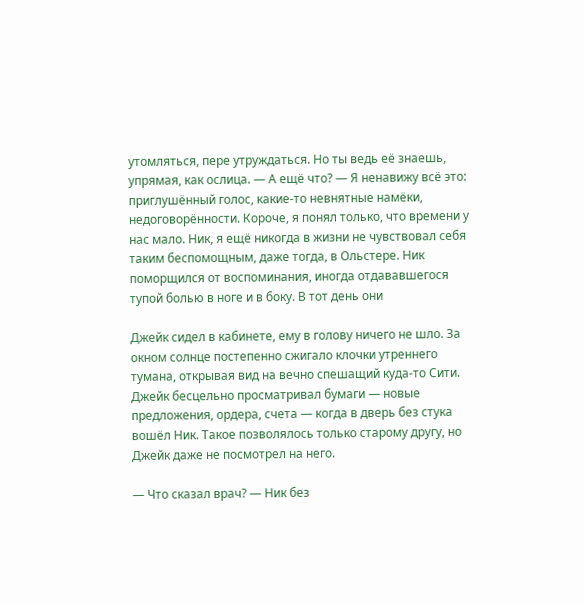утомляться, пере утруждаться. Но ты ведь её знаешь, упрямая, как ослица. — А ещё что? — Я ненавижу всё это: приглушённый голос, какие-то невнятные намёки, недоговорённости. Короче, я понял только, что времени у нас мало. Ник, я ещё никогда в жизни не чувствовал себя таким беспомощным, даже тогда, в Ольстере. Ник поморщился от воспоминания, иногда отдававшегося тупой болью в ноге и в боку. В тот день они

Джейк сидел в кабинете, ему в голову ничего не шло. За окном солнце постепенно сжигало клочки утреннего тумана, открывая вид на вечно спешащий куда-то Сити. Джейк бесцельно просматривал бумаги — новые предложения, ордера, счета — когда в дверь без стука вошёл Ник. Такое позволялось только старому другу, но Джейк даже не посмотрел на него.

— Что сказал врач? — Ник без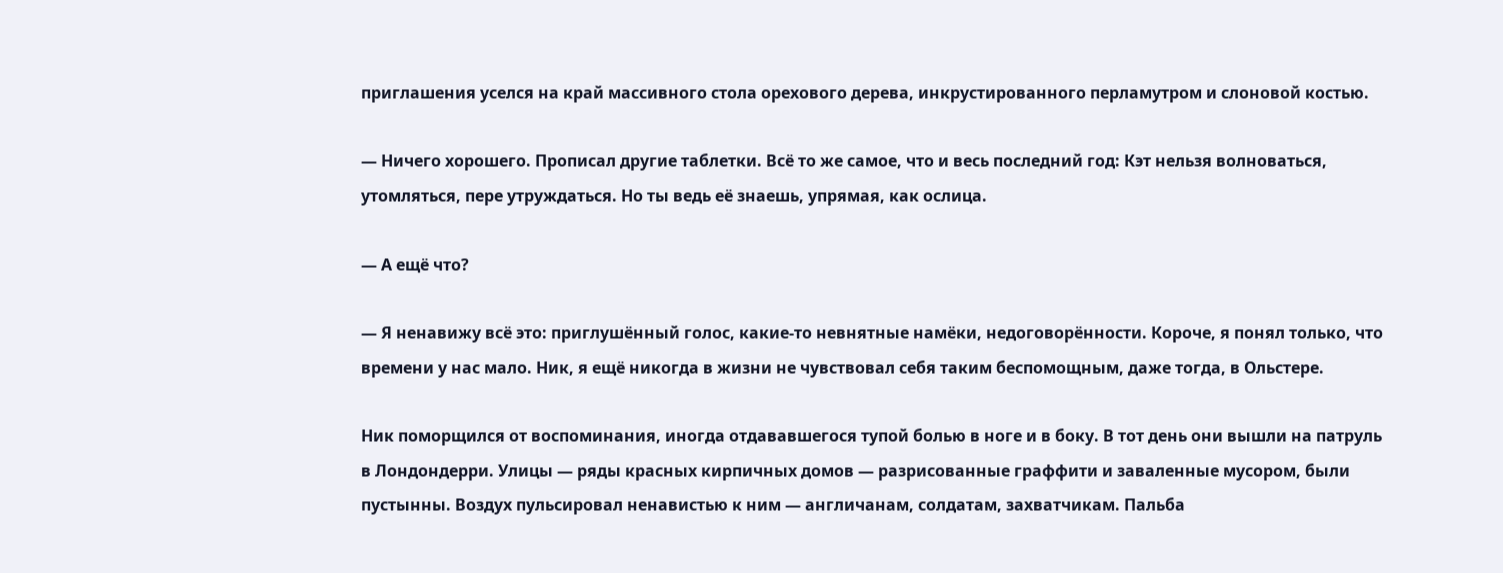приглашения уселся на край массивного стола орехового дерева, инкрустированного перламутром и слоновой костью.

— Ничего хорошего. Прописал другие таблетки. Всё то же самое, что и весь последний год: Кэт нельзя волноваться, утомляться, пере утруждаться. Но ты ведь её знаешь, упрямая, как ослица.

— А ещё что?

— Я ненавижу всё это: приглушённый голос, какие-то невнятные намёки, недоговорённости. Короче, я понял только, что времени у нас мало. Ник, я ещё никогда в жизни не чувствовал себя таким беспомощным, даже тогда, в Ольстере.

Ник поморщился от воспоминания, иногда отдававшегося тупой болью в ноге и в боку. В тот день они вышли на патруль в Лондондерри. Улицы — ряды красных кирпичных домов — разрисованные граффити и заваленные мусором, были пустынны. Воздух пульсировал ненавистью к ним — англичанам, солдатам, захватчикам. Пальба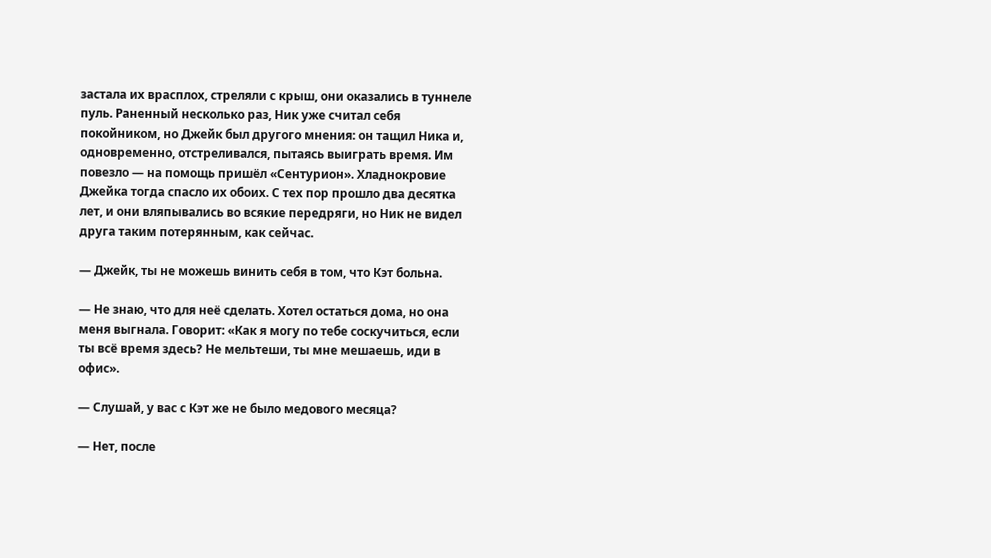застала их врасплох, стреляли с крыш, они оказались в туннеле пуль. Раненный несколько раз, Ник уже считал себя покойником, но Джейк был другого мнения: он тащил Ника и, одновременно, отстреливался, пытаясь выиграть время. Им повезло — на помощь пришёл «Сентурион». Хладнокровие Джейка тогда спасло их обоих. С тех пор прошло два десятка лет, и они вляпывались во всякие передряги, но Ник не видел друга таким потерянным, как сейчас.

— Джейк, ты не можешь винить себя в том, что Кэт больна.

— Не знаю, что для неё сделать. Хотел остаться дома, но она меня выгнала. Говорит: «Как я могу по тебе соскучиться, если ты всё время здесь? Не мельтеши, ты мне мешаешь, иди в офис».

— Слушай, у вас с Кэт же не было медового месяца?

— Нет, после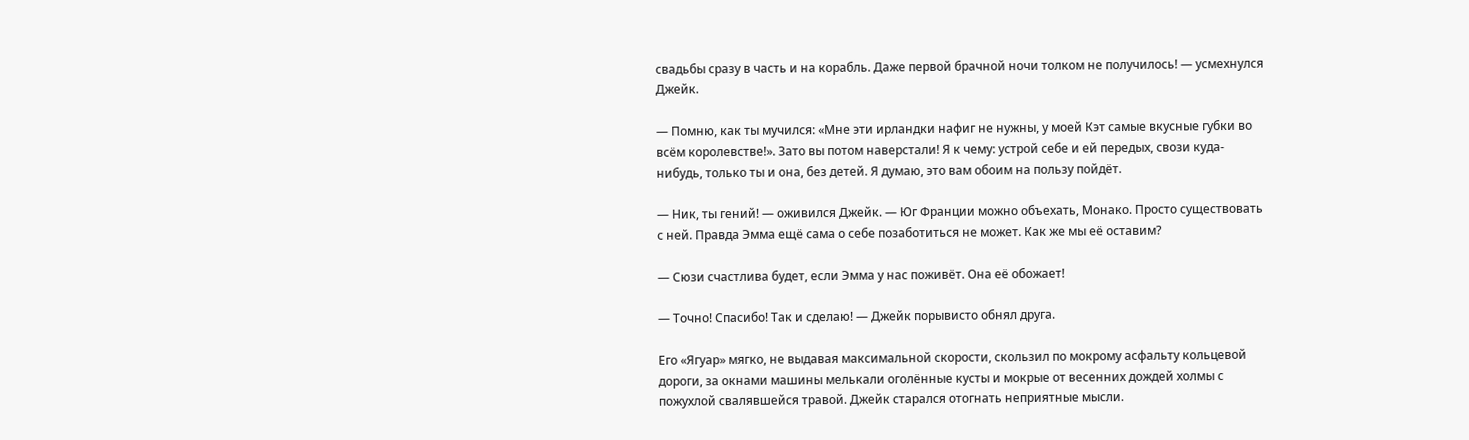свадьбы сразу в часть и на корабль. Даже первой брачной ночи толком не получилось! — усмехнулся Джейк.

— Помню, как ты мучился: «Мне эти ирландки нафиг не нужны, у моей Кэт самые вкусные губки во всём королевстве!». Зато вы потом наверстали! Я к чему: устрой себе и ей передых, свози куда-нибудь, только ты и она, без детей. Я думаю, это вам обоим на пользу пойдёт.

— Ник, ты гений! — оживился Джейк. — Юг Франции можно объехать, Монако. Просто существовать с ней. Правда Эмма ещё сама о себе позаботиться не может. Как же мы её оставим?

— Сюзи счастлива будет, если Эмма у нас поживёт. Она её обожает!

— Точно! Спасибо! Так и сделаю! — Джейк порывисто обнял друга.

Его «Ягуар» мягко, не выдавая максимальной скорости, скользил по мокрому асфальту кольцевой дороги, за окнами машины мелькали оголённые кусты и мокрые от весенних дождей холмы с пожухлой свалявшейся травой. Джейк старался отогнать неприятные мысли.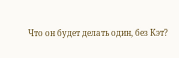Что он будет делать один, без Кэт?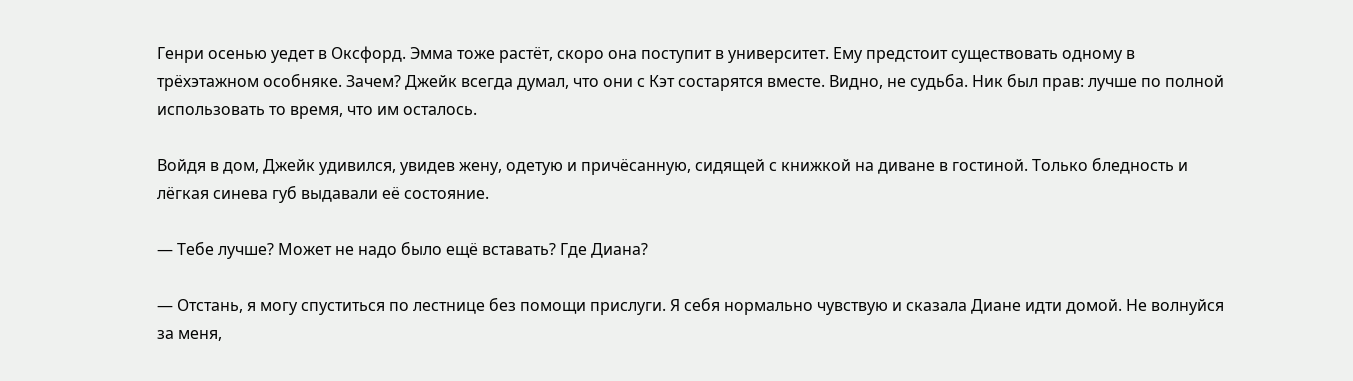Генри осенью уедет в Оксфорд. Эмма тоже растёт, скоро она поступит в университет. Ему предстоит существовать одному в трёхэтажном особняке. Зачем? Джейк всегда думал, что они с Кэт состарятся вместе. Видно, не судьба. Ник был прав: лучше по полной использовать то время, что им осталось.

Войдя в дом, Джейк удивился, увидев жену, одетую и причёсанную, сидящей с книжкой на диване в гостиной. Только бледность и лёгкая синева губ выдавали её состояние.

— Тебе лучше? Может не надо было ещё вставать? Где Диана?

— Отстань, я могу спуститься по лестнице без помощи прислуги. Я себя нормально чувствую и сказала Диане идти домой. Не волнуйся за меня,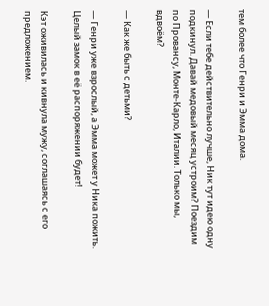тем более что Генри и Эмма дома.

— Если тебе действительно лучше, Ник тут идею одну подкинул. Давай медовый месяц устроим? Поездим по Провансу, Монте-Карло, Италии. Только мы, вдвоём?

— Как же быть с детьми?

— Генри уже взрослый, а Эмма может у Ника пожить. Целый замок в её распоряжении будет!

Кэт оживилась и кивнула мужу, соглашаясь с его предложением.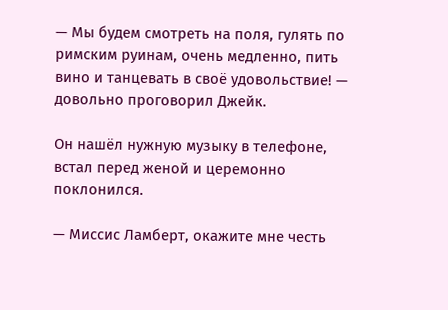— Мы будем смотреть на поля, гулять по римским руинам, очень медленно, пить вино и танцевать в своё удовольствие! — довольно проговорил Джейк.

Он нашёл нужную музыку в телефоне, встал перед женой и церемонно поклонился.

— Миссис Ламберт, окажите мне честь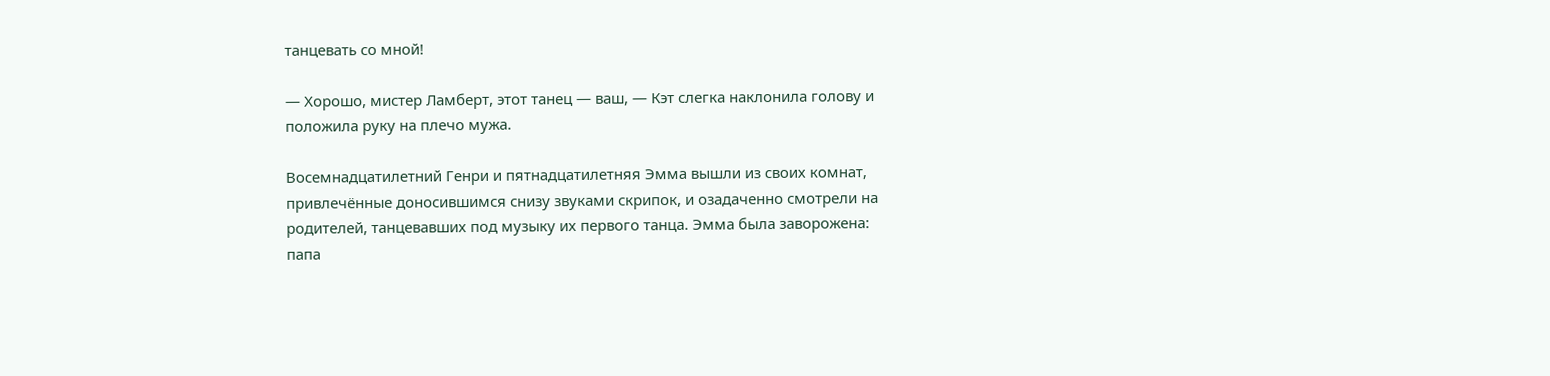танцевать со мной!

— Хорошо, мистер Ламберт, этот танец — ваш, — Кэт слегка наклонила голову и положила руку на плечо мужа.

Восемнадцатилетний Генри и пятнадцатилетняя Эмма вышли из своих комнат, привлечённые доносившимся снизу звуками скрипок, и озадаченно смотрели на родителей, танцевавших под музыку их первого танца. Эмма была заворожена: папа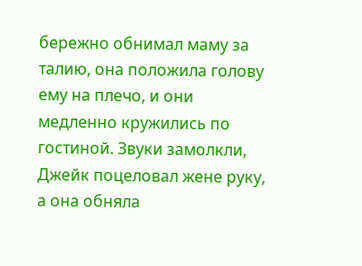бережно обнимал маму за талию, она положила голову ему на плечо, и они медленно кружились по гостиной. Звуки замолкли, Джейк поцеловал жене руку, а она обняла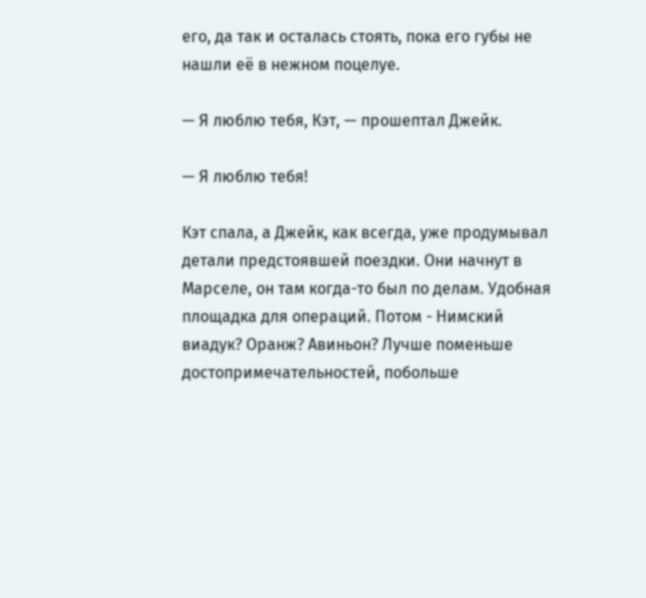его, да так и осталась стоять, пока его губы не нашли её в нежном поцелуе.

— Я люблю тебя, Кэт, — прошептал Джейк.

— Я люблю тебя!

Кэт спала, а Джейк, как всегда, уже продумывал детали предстоявшей поездки. Они начнут в Марселе, он там когда-то был по делам. Удобная площадка для операций. Потом - Нимский виадук? Оранж? Авиньон? Лучше поменьше достопримечательностей, побольше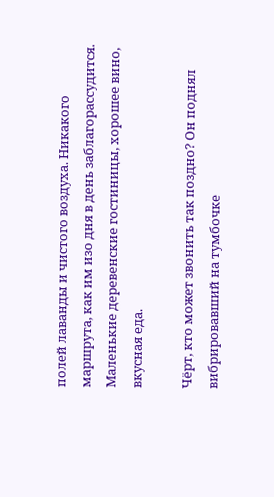полей лаванды и чистого воздуха. Никакого маршрута, как им изо дня в день заблагорассудится. Маленькие деревенские гостиницы, хорошее вино, вкусная еда.

Чёрт, кто может звонить так поздно? Он поднял вибрировавший на тумбочке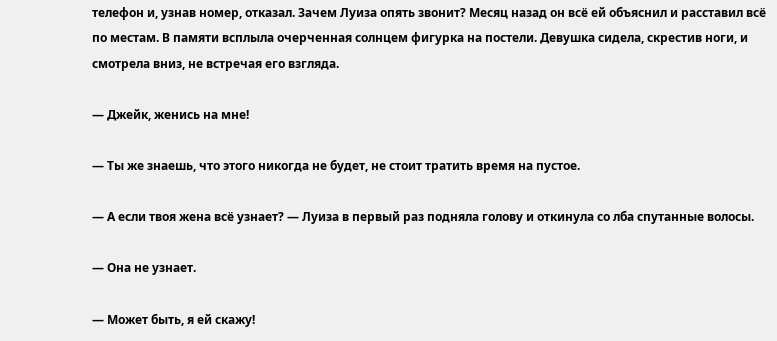телефон и, узнав номер, отказал. Зачем Луиза опять звонит? Месяц назад он всё ей объяснил и расставил всё по местам. В памяти всплыла очерченная солнцем фигурка на постели. Девушка сидела, скрестив ноги, и смотрела вниз, не встречая его взгляда.

— Джейк, женись на мне!

— Ты же знаешь, что этого никогда не будет, не стоит тратить время на пустое.

— А если твоя жена всё узнает? — Луиза в первый раз подняла голову и откинула со лба спутанные волосы.

— Она не узнает.

— Может быть, я ей скажу!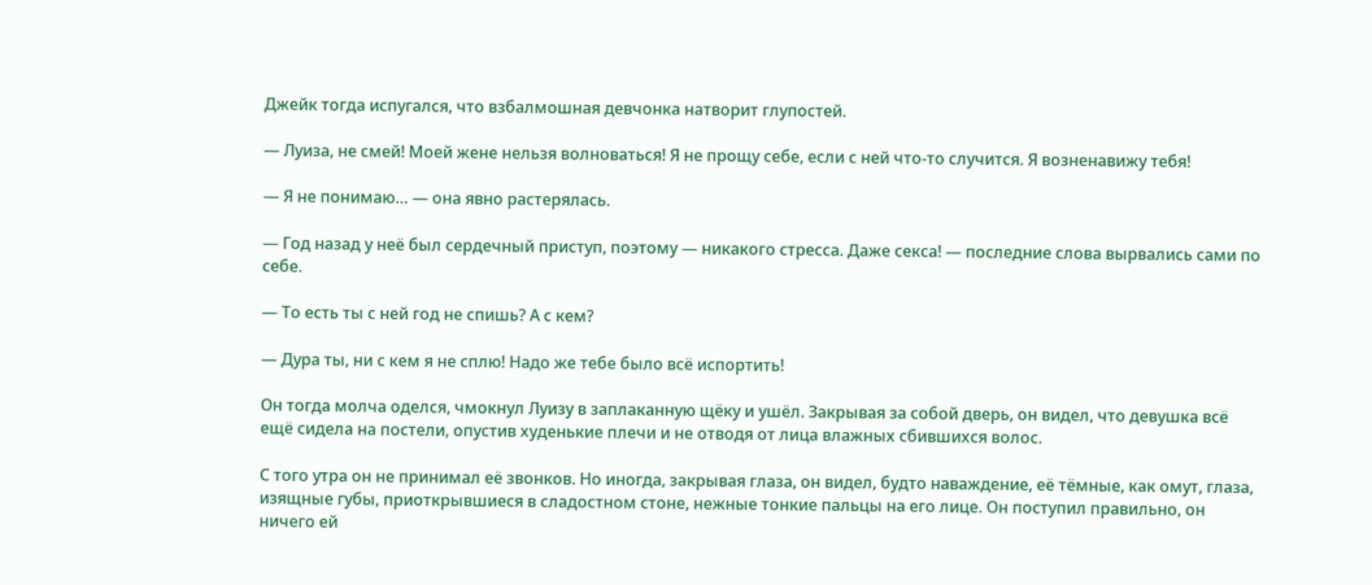Джейк тогда испугался, что взбалмошная девчонка натворит глупостей.

— Луиза, не смей! Моей жене нельзя волноваться! Я не прощу себе, если с ней что-то случится. Я возненавижу тебя!

— Я не понимаю… — она явно растерялась.

— Год назад у неё был сердечный приступ, поэтому — никакого стресса. Даже секса! — последние слова вырвались сами по себе.

— То есть ты с ней год не спишь? А с кем?

— Дура ты, ни с кем я не сплю! Надо же тебе было всё испортить!

Он тогда молча оделся, чмокнул Луизу в заплаканную щёку и ушёл. Закрывая за собой дверь, он видел, что девушка всё ещё сидела на постели, опустив худенькие плечи и не отводя от лица влажных сбившихся волос.

С того утра он не принимал её звонков. Но иногда, закрывая глаза, он видел, будто наваждение, её тёмные, как омут, глаза, изящные губы, приоткрывшиеся в сладостном стоне, нежные тонкие пальцы на его лице. Он поступил правильно, он ничего ей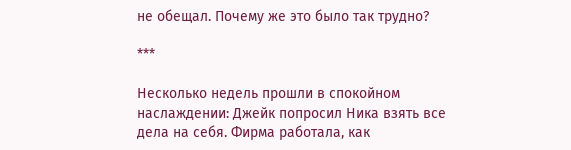не обещал. Почему же это было так трудно?

***

Несколько недель прошли в спокойном наслаждении: Джейк попросил Ника взять все дела на себя. Фирма работала, как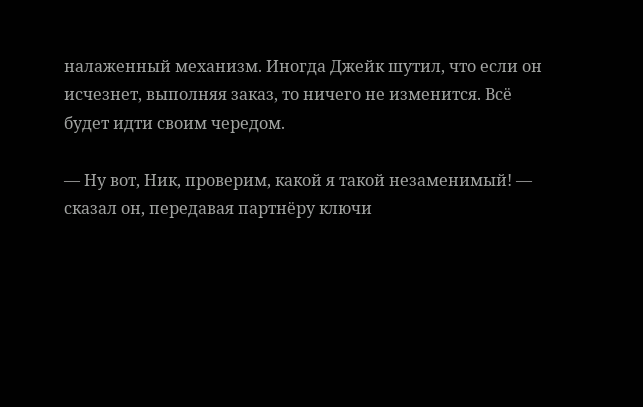налаженный механизм. Иногда Джейк шутил, что если он исчезнет, выполняя заказ, то ничего не изменится. Всё будет идти своим чередом.

— Ну вот, Ник, проверим, какой я такой незаменимый! — сказал он, передавая партнёру ключи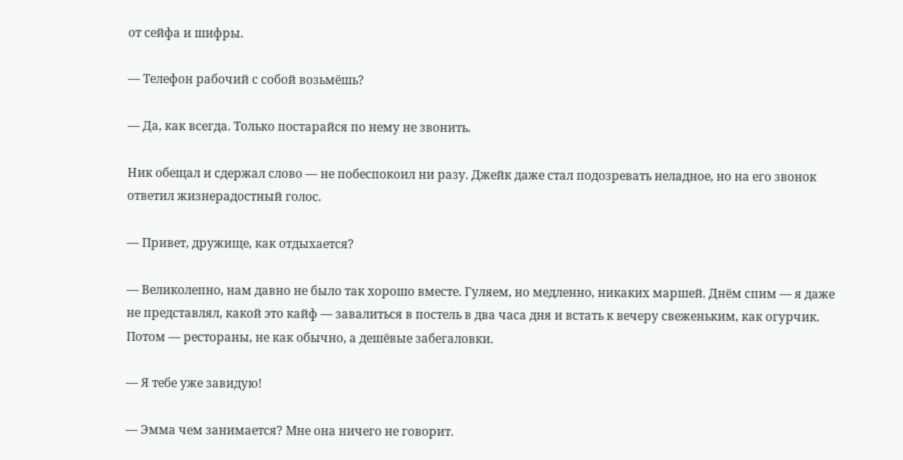от сейфа и шифры.

— Телефон рабочий с собой возьмёшь?

— Да, как всегда. Только постарайся по нему не звонить.

Ник обещал и сдержал слово — не побеспокоил ни разу. Джейк даже стал подозревать неладное, но на его звонок ответил жизнерадостный голос.

— Привет, дружище, как отдыхается?

— Великолепно, нам давно не было так хорошо вместе. Гуляем, но медленно, никаких маршей. Днём спим — я даже не представлял, какой это кайф — завалиться в постель в два часа дня и встать к вечеру свеженьким, как огурчик. Потом — рестораны, не как обычно, а дешёвые забегаловки.

— Я тебе уже завидую!

— Эмма чем занимается? Мне она ничего не говорит.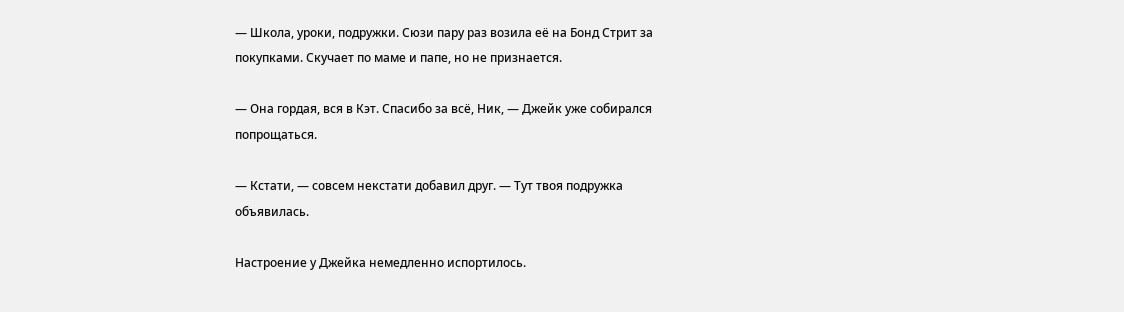— Школа, уроки, подружки. Сюзи пару раз возила её на Бонд Стрит за покупками. Скучает по маме и папе, но не признается.

— Она гордая, вся в Кэт. Спасибо за всё, Ник, — Джейк уже собирался попрощаться.

— Кстати, — совсем некстати добавил друг. — Тут твоя подружка объявилась.

Настроение у Джейка немедленно испортилось.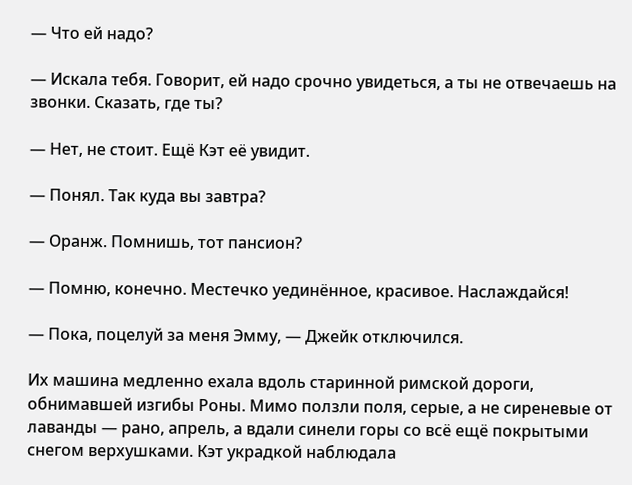— Что ей надо?

— Искала тебя. Говорит, ей надо срочно увидеться, а ты не отвечаешь на звонки. Сказать, где ты?

— Нет, не стоит. Ещё Кэт её увидит.

— Понял. Так куда вы завтра?

— Оранж. Помнишь, тот пансион?

— Помню, конечно. Местечко уединённое, красивое. Наслаждайся!

— Пока, поцелуй за меня Эмму, — Джейк отключился.

Их машина медленно ехала вдоль старинной римской дороги, обнимавшей изгибы Роны. Мимо ползли поля, серые, а не сиреневые от лаванды — рано, апрель, а вдали синели горы со всё ещё покрытыми снегом верхушками. Кэт украдкой наблюдала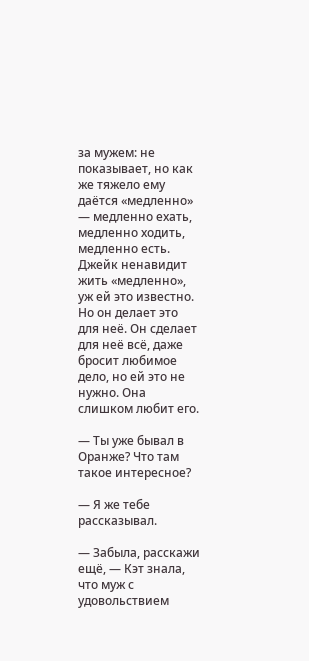за мужем: не показывает, но как же тяжело ему даётся «медленно» — медленно ехать, медленно ходить, медленно есть. Джейк ненавидит жить «медленно», уж ей это известно. Но он делает это для неё. Он сделает для неё всё, даже бросит любимое дело, но ей это не нужно. Она слишком любит его.

— Ты уже бывал в Оранже? Что там такое интересное?

— Я же тебе рассказывал.

— Забыла, расскажи ещё, — Кэт знала, что муж с удовольствием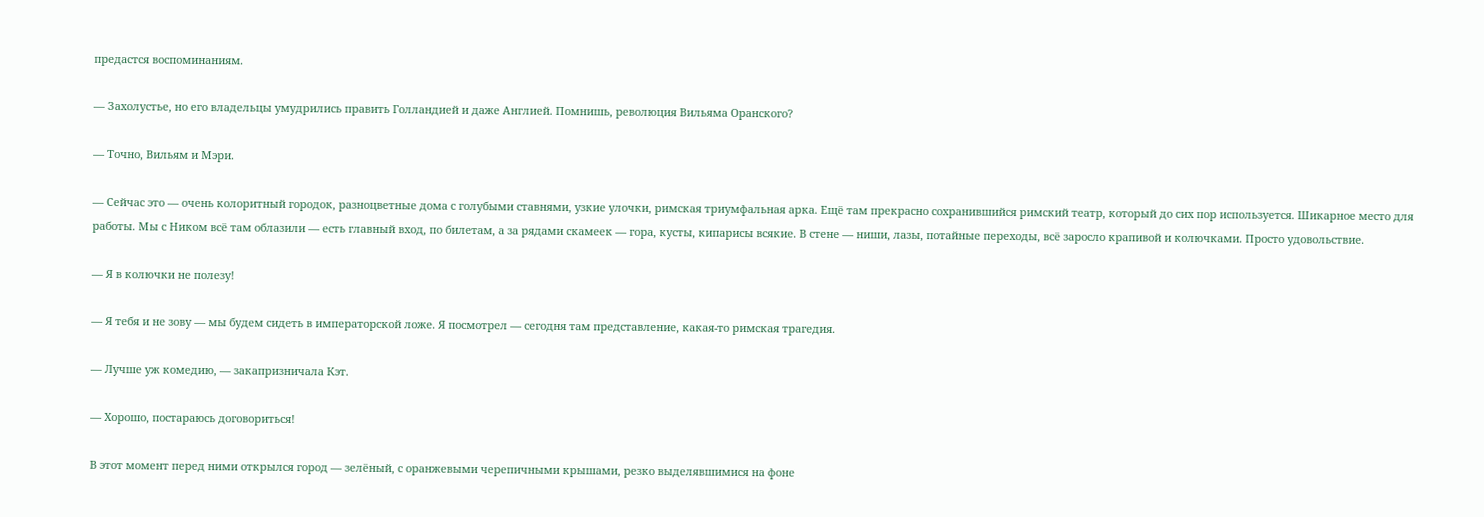предастся воспоминаниям.

— Захолустье, но его владельцы умудрились править Голландией и даже Англией. Помнишь, революция Вильяма Оранского?

— Точно, Вильям и Мэри.

— Сейчас это — очень колоритный городок, разноцветные дома с голубыми ставнями, узкие улочки, римская триумфальная арка. Ещё там прекрасно сохранившийся римский театр, который до сих пор используется. Шикарное место для работы. Мы с Ником всё там облазили — есть главный вход, по билетам, а за рядами скамеек — гора, кусты, кипарисы всякие. В стене — ниши, лазы, потайные переходы, всё заросло крапивой и колючками. Просто удовольствие.

— Я в колючки не полезу!

— Я тебя и не зову — мы будем сидеть в императорской ложе. Я посмотрел — сегодня там представление, какая-то римская трагедия.

— Лучше уж комедию, — закапризничала Кэт.

— Хорошо, постараюсь договориться!

В этот момент перед ними открылся город — зелёный, с оранжевыми черепичными крышами, резко выделявшимися на фоне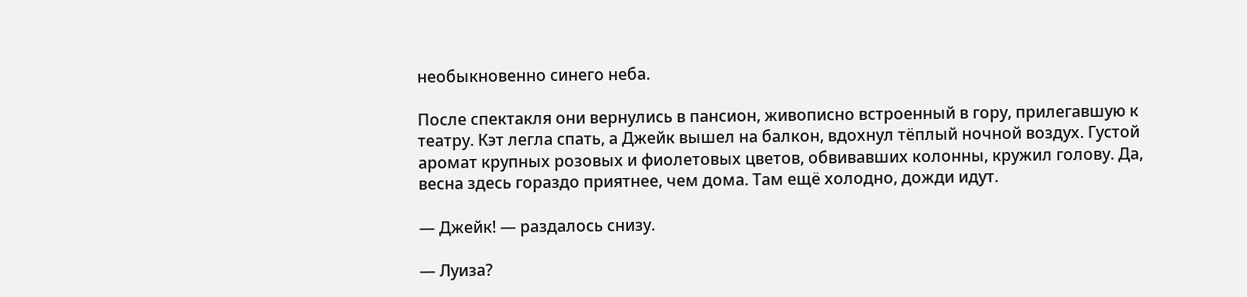необыкновенно синего неба.

После спектакля они вернулись в пансион, живописно встроенный в гору, прилегавшую к театру. Кэт легла спать, а Джейк вышел на балкон, вдохнул тёплый ночной воздух. Густой аромат крупных розовых и фиолетовых цветов, обвивавших колонны, кружил голову. Да, весна здесь гораздо приятнее, чем дома. Там ещё холодно, дожди идут.

— Джейк! — раздалось снизу.

— Луиза?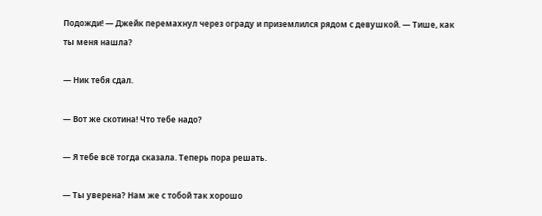Подожди! — Джейк перемахнул через ограду и приземлился рядом с девушкой. — Тише, как ты меня нашла?

— Ник тебя сдал.

— Вот же скотина! Что тебе надо?

— Я тебе всё тогда сказала. Теперь пора решать.

— Ты уверена? Нам же с тобой так хорошо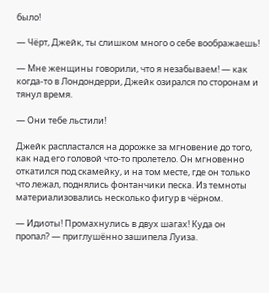было!

— Чёрт, Джейк, ты слишком много о себе воображаешь!

— Мне женщины говорили, что я незабываем! — как когда-то в Лондондерри, Джейк озирался по сторонам и тянул время.

— Они тебе льстили!

Джейк распластался на дорожке за мгновение до того, как над его головой что-то пролетело. Он мгновенно откатился под скамейку, и на том месте, где он только что лежал, поднялись фонтанчики песка. Из темноты материализовались несколько фигур в чёрном.

— Идиоты! Промахнулись в двух шагах! Куда он пропал? — приглушённо зашипела Луиза.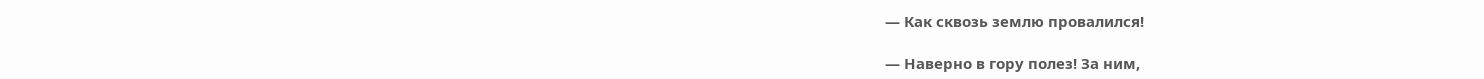— Как сквозь землю провалился!

— Наверно в гору полез! За ним,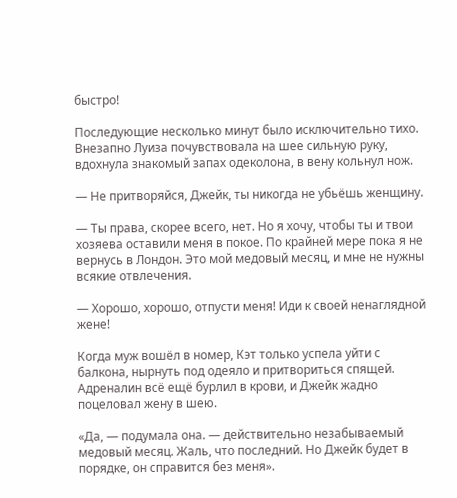быстро!

Последующие несколько минут было исключительно тихо. Внезапно Луиза почувствовала на шее сильную руку, вдохнула знакомый запах одеколона, в вену кольнул нож.

— Не притворяйся, Джейк, ты никогда не убьёшь женщину.

— Ты права, скорее всего, нет. Но я хочу, чтобы ты и твои хозяева оставили меня в покое. По крайней мере пока я не вернусь в Лондон. Это мой медовый месяц, и мне не нужны всякие отвлечения.

— Хорошо, хорошо, отпусти меня! Иди к своей ненаглядной жене!

Когда муж вошёл в номер, Кэт только успела уйти с балкона, нырнуть под одеяло и притвориться спящей. Адреналин всё ещё бурлил в крови, и Джейк жадно поцеловал жену в шею.

«Да, — подумала она. — действительно незабываемый медовый месяц. Жаль, что последний. Но Джейк будет в порядке, он справится без меня».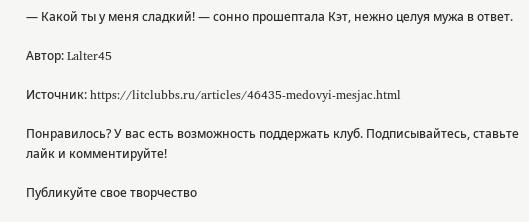— Какой ты у меня сладкий! — сонно прошептала Кэт, нежно целуя мужа в ответ.

Автор: Lalter45

Источник: https://litclubbs.ru/articles/46435-medovyi-mesjac.html

Понравилось? У вас есть возможность поддержать клуб. Подписывайтесь, ставьте лайк и комментируйте!

Публикуйте свое творчество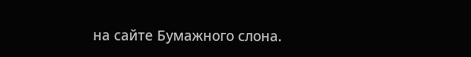на сайте Бумажного слона.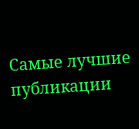Самые лучшие публикации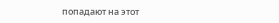попадают на этот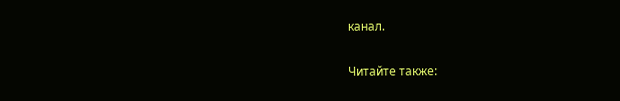канал.

Читайте также: